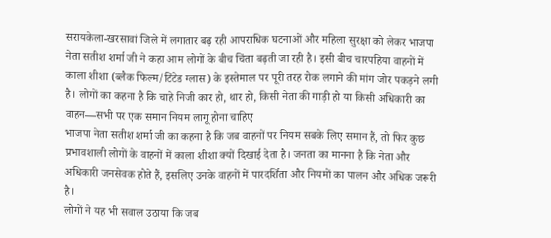सरायकेला-खरसावां जिले में लगातार बढ़ रही आपराधिक घटनाओं और महिला सुरक्षा को लेकर भाजपा नेता सतीश शर्मा जी ने कहा आम लोगों के बीच चिंता बढ़ती जा रही है। इसी बीच चारपहिया वाहनों में काला शीशा (ब्लैक फिल्म/टिंटेड ग्लास) के इस्तेमाल पर पूरी तरह रोक लगाने की मांग जोर पकड़ने लगी है। लोगों का कहना है कि चाहे निजी कार हो, थार हो, किसी नेता की गाड़ी हो या किसी अधिकारी का वाहन—सभी पर एक समान नियम लागू होना चाहिए
भाजपा नेता सतीश शर्मा जी का कहना है कि जब वाहनों पर नियम सबके लिए समान हैं, तो फिर कुछ प्रभावशाली लोगों के वाहनों में काला शीशा क्यों दिखाई देता है। जनता का मानना है कि नेता और अधिकारी जनसेवक होते हैं, इसलिए उनके वाहनों में पारदर्शिता और नियमों का पालन और अधिक जरूरी है।
लोगों ने यह भी सवाल उठाया कि जब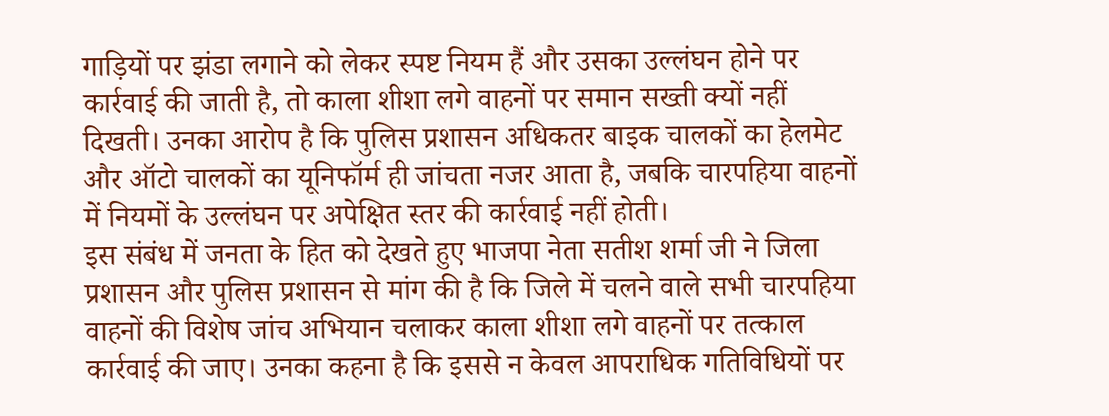गाड़ियों पर झंडा लगाने को लेकर स्पष्ट नियम हैं और उसका उल्लंघन होने पर कार्रवाई की जाती है, तो काला शीशा लगे वाहनों पर समान सख्ती क्यों नहीं दिखती। उनका आरोप है कि पुलिस प्रशासन अधिकतर बाइक चालकों का हेलमेट और ऑटो चालकों का यूनिफॉर्म ही जांचता नजर आता है, जबकि चारपहिया वाहनों में नियमों के उल्लंघन पर अपेक्षित स्तर की कार्रवाई नहीं होती।
इस संबंध में जनता के हित को देखते हुए भाजपा नेता सतीश शर्मा जी ने जिला प्रशासन और पुलिस प्रशासन से मांग की है कि जिले में चलने वाले सभी चारपहिया वाहनों की विशेष जांच अभियान चलाकर काला शीशा लगे वाहनों पर तत्काल कार्रवाई की जाए। उनका कहना है कि इससे न केवल आपराधिक गतिविधियों पर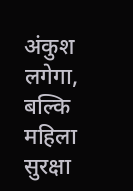अंकुश लगेगा, बल्कि महिला सुरक्षा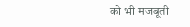को भी मजबूती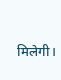मिलेगी।